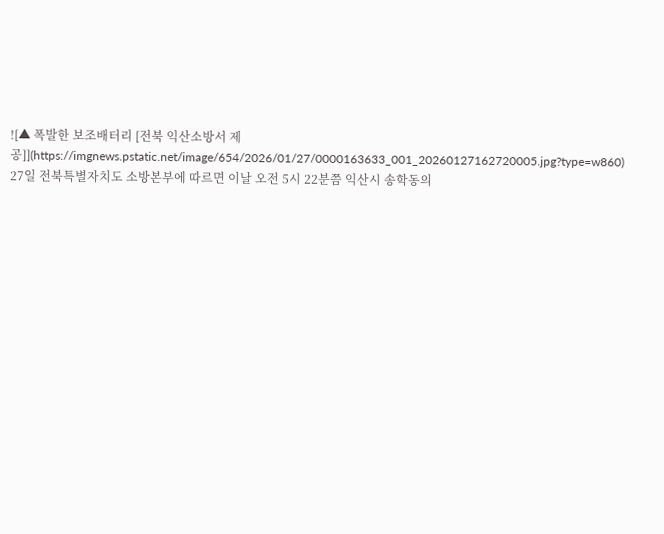![▲ 폭발한 보조배터리 [전북 익산소방서 제공]](https://imgnews.pstatic.net/image/654/2026/01/27/0000163633_001_20260127162720005.jpg?type=w860)
27일 전북특별자치도 소방본부에 따르면 이날 오전 5시 22분쯤 익산시 송학동의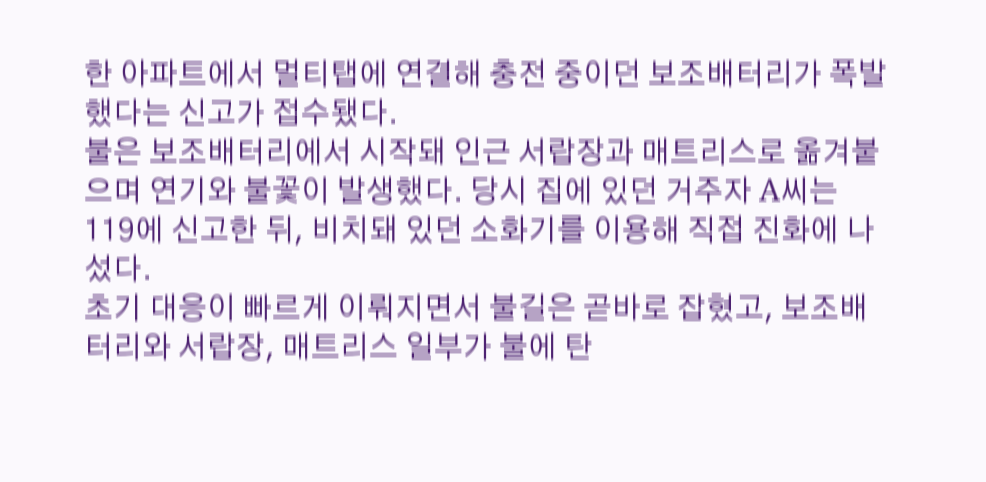한 아파트에서 멀티탭에 연결해 충전 중이던 보조배터리가 폭발했다는 신고가 접수됐다.
불은 보조배터리에서 시작돼 인근 서랍장과 매트리스로 옮겨붙으며 연기와 불꽃이 발생했다. 당시 집에 있던 거주자 A씨는 119에 신고한 뒤, 비치돼 있던 소화기를 이용해 직접 진화에 나섰다.
초기 대응이 빠르게 이뤄지면서 불길은 곧바로 잡혔고, 보조배터리와 서랍장, 매트리스 일부가 불에 탄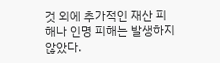것 외에 추가적인 재산 피해나 인명 피해는 발생하지 않았다.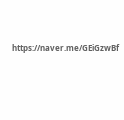https://naver.me/GEiGzwBf